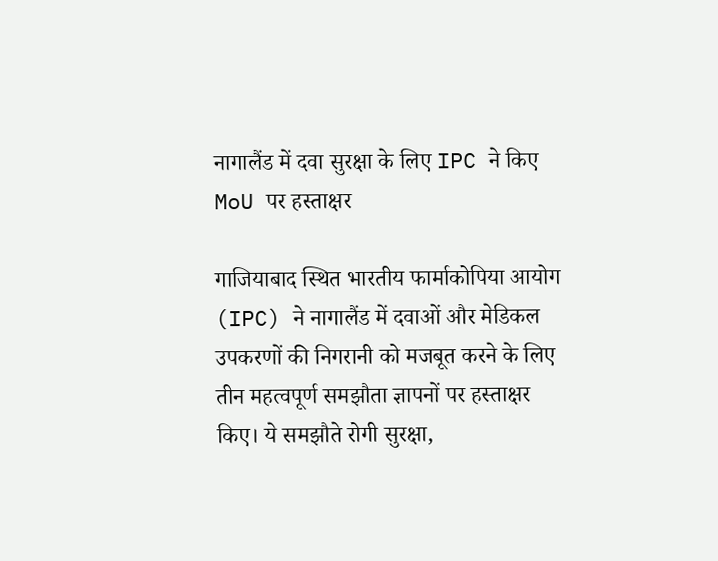नागालैंड में दवा सुरक्षा के लिए IPC ने किए MoU पर हस्ताक्षर

गाजियाबाद स्थित भारतीय फार्माकोपिया आयोग (IPC) ने नागालैंड में दवाओं और मेडिकल उपकरणों की निगरानी को मजबूत करने के लिए तीन महत्वपूर्ण समझौता ज्ञापनों पर हस्ताक्षर किए। ये समझौते रोगी सुरक्षा,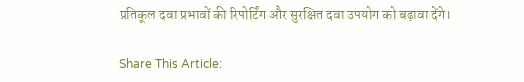प्रतिकूल दवा प्रभावों की रिपोर्टिंग और सुरक्षित दवा उपयोग को बढ़ावा देंगे।

Share This Article: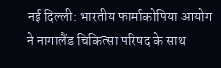नई दिल्ली: भारतीय फार्माकोपिया आयोग ने नागालैंड चिकित्सा परिषद के साथ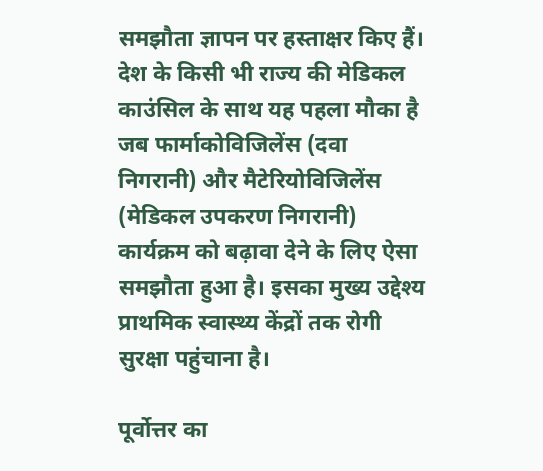समझौता ज्ञापन पर हस्ताक्षर किए हैं। देश के किसी भी राज्य की मेडिकल काउंसिल के साथ यह पहला मौका है जब फार्माकोविजिलेंस (दवा निगरानी) और मैटेरियोविजिलेंस (मेडिकल उपकरण निगरानी) कार्यक्रम को बढ़ावा देने के लिए ऐसा समझौता हुआ है। इसका मुख्य उद्देश्य प्राथमिक स्वास्थ्य केंद्रों तक रोगी सुरक्षा पहुंचाना है।

पूर्वोत्तर का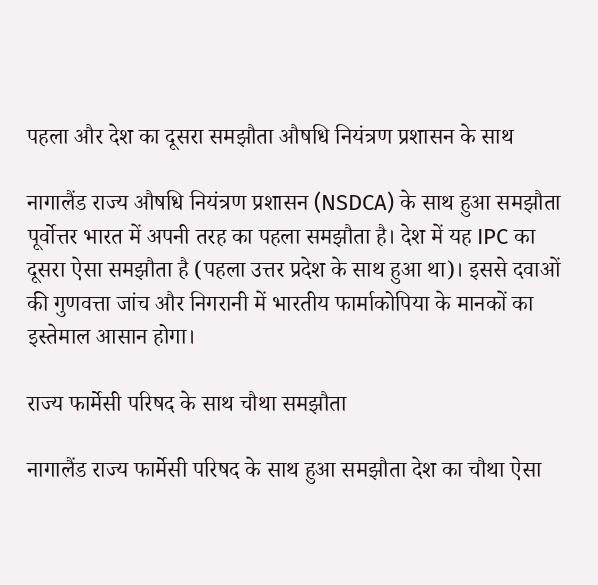पहला और देश का दूसरा समझौता औषधि नियंत्रण प्रशासन के साथ

नागालैंड राज्य औषधि नियंत्रण प्रशासन (NSDCA) के साथ हुआ समझौता पूर्वोत्तर भारत में अपनी तरह का पहला समझौता है। देश में यह IPC का दूसरा ऐसा समझौता है (पहला उत्तर प्रदेश के साथ हुआ था)। इससे दवाओं की गुणवत्ता जांच और निगरानी में भारतीय फार्माकोपिया के मानकों का इस्तेमाल आसान होगा।

राज्य फार्मेसी परिषद के साथ चौथा समझौता

नागालैंड राज्य फार्मेसी परिषद के साथ हुआ समझौता देश का चौथा ऐसा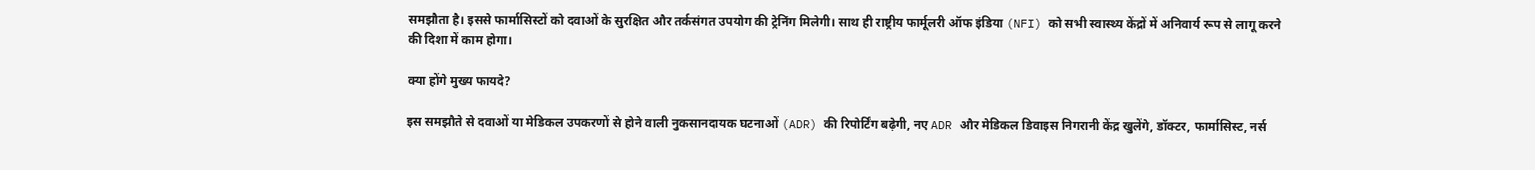समझौता है। इससे फार्मासिस्टों को दवाओं के सुरक्षित और तर्कसंगत उपयोग की ट्रेनिंग मिलेगी। साथ ही राष्ट्रीय फार्मूलरी ऑफ इंडिया (NFI) को सभी स्वास्थ्य केंद्रों में अनिवार्य रूप से लागू करने की दिशा में काम होगा।

क्या होंगे मुख्य फायदे?

इस समझौते से दवाओं या मेडिकल उपकरणों से होने वाली नुकसानदायक घटनाओं (ADR) की रिपोर्टिंग बढ़ेगी, नए ADR और मेडिकल डिवाइस निगरानी केंद्र खुलेंगे, डॉक्टर, फार्मासिस्ट, नर्स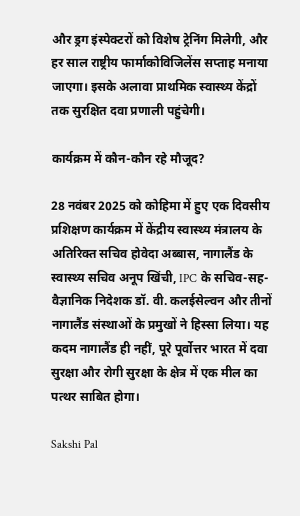और ड्रग इंस्पेक्टरों को विशेष ट्रेनिंग मिलेगी, और हर साल राष्ट्रीय फार्माकोविजिलेंस सप्ताह मनाया जाएगा। इसके अलावा प्राथमिक स्वास्थ्य केंद्रों तक सुरक्षित दवा प्रणाली पहुंचेगी।

कार्यक्रम में कौन-कौन रहे मौजूद?

28 नवंबर 2025 को कोहिमा में हुए एक दिवसीय प्रशिक्षण कार्यक्रम में केंद्रीय स्वास्थ्य मंत्रालय के अतिरिक्त सचिव होवेदा अब्बास, नागालैंड के स्वास्थ्य सचिव अनूप खिंची, IPC के सचिव-सह-वैज्ञानिक निदेशक डॉ. वी. कलईसेल्वन और तीनों नागालैंड संस्थाओं के प्रमुखों ने हिस्सा लिया। यह कदम नागालैंड ही नहीं, पूरे पूर्वोत्तर भारत में दवा सुरक्षा और रोगी सुरक्षा के क्षेत्र में एक मील का पत्थर साबित होगा।

Sakshi Pal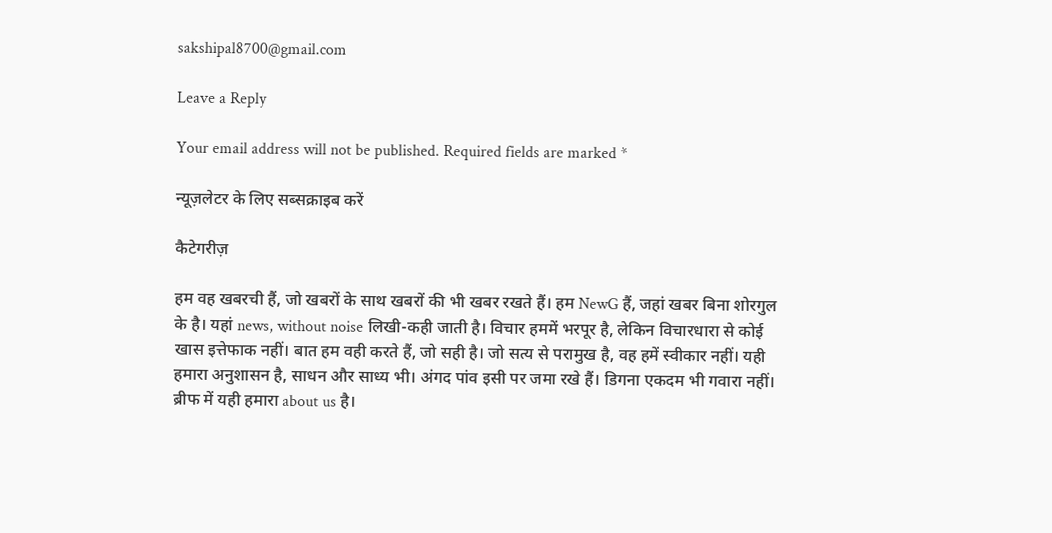sakshipal8700@gmail.com

Leave a Reply

Your email address will not be published. Required fields are marked *

न्यूज़लेटर के लिए सब्सक्राइब करें

कैटेगरीज़

हम वह खबरची हैं, जो खबरों के साथ खबरों की भी खबर रखते हैं। हम NewG हैं, जहां खबर बिना शोरगुल के है। यहां news, without noise लिखी-कही जाती है। विचार हममें भरपूर है, लेकिन विचारधारा से कोई खास इत्तेफाक नहीं। बात हम वही करते हैं, जो सही है। जो सत्य से परामुख है, वह हमें स्वीकार नहीं। यही हमारा अनुशासन है, साधन और साध्य भी। अंगद पांव इसी पर जमा रखे हैं। डिगना एकदम भी गवारा नहीं। ब्रीफ में यही हमारा about us है।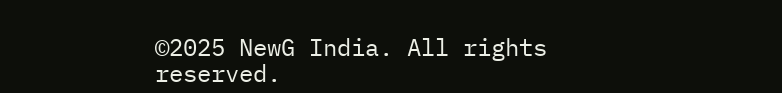©2025 NewG India. All rights reserved.